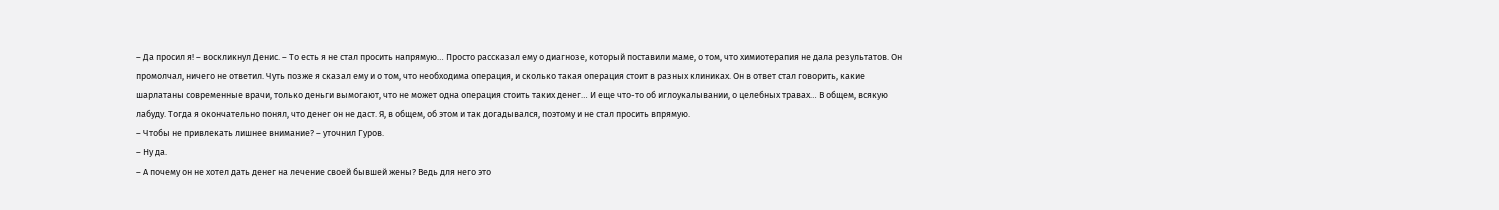– Да просил я! – воскликнул Денис. – То есть я не стал просить напрямую… Просто рассказал ему о диагнозе, который поставили маме, о том, что химиотерапия не дала результатов. Он промолчал, ничего не ответил. Чуть позже я сказал ему и о том, что необходима операция, и сколько такая операция стоит в разных клиниках. Он в ответ стал говорить, какие шарлатаны современные врачи, только деньги вымогают, что не может одна операция стоить таких денег… И еще что-то об иглоукалывании, о целебных травах… В общем, всякую лабуду. Тогда я окончательно понял, что денег он не даст. Я, в общем, об этом и так догадывался, поэтому и не стал просить впрямую.
– Чтобы не привлекать лишнее внимание? – уточнил Гуров.
– Ну да.
– А почему он не хотел дать денег на лечение своей бывшей жены? Ведь для него это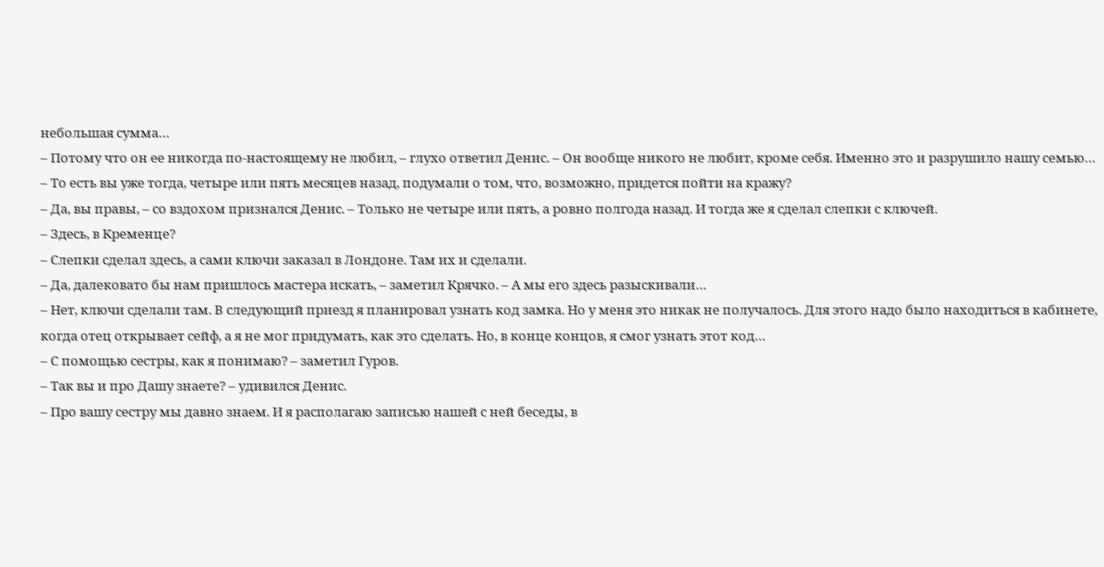небольшая сумма…
– Потому что он ее никогда по-настоящему не любил, – глухо ответил Денис. – Он вообще никого не любит, кроме себя. Именно это и разрушило нашу семью…
– То есть вы уже тогда, четыре или пять месяцев назад, подумали о том, что, возможно, придется пойти на кражу?
– Да, вы правы, – со вздохом признался Денис. – Только не четыре или пять, а ровно полгода назад. И тогда же я сделал слепки с ключей.
– Здесь, в Кременце?
– Слепки сделал здесь, а сами ключи заказал в Лондоне. Там их и сделали.
– Да, далековато бы нам пришлось мастера искать, – заметил Крячко. – А мы его здесь разыскивали…
– Нет, ключи сделали там. В следующий приезд я планировал узнать код замка. Но у меня это никак не получалось. Для этого надо было находиться в кабинете, когда отец открывает сейф, а я не мог придумать, как это сделать. Но, в конце концов, я смог узнать этот код…
– С помощью сестры, как я понимаю? – заметил Гуров.
– Так вы и про Дашу знаете? – удивился Денис.
– Про вашу сестру мы давно знаем. И я располагаю записью нашей с ней беседы, в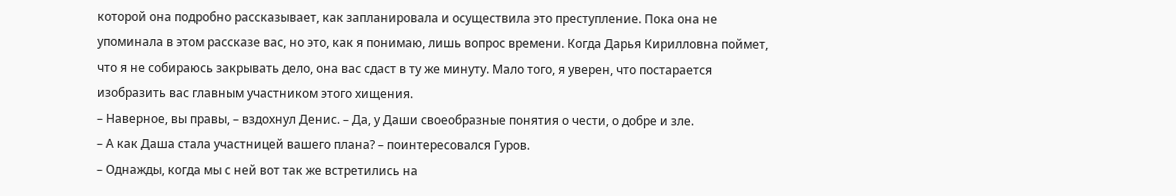которой она подробно рассказывает, как запланировала и осуществила это преступление. Пока она не упоминала в этом рассказе вас, но это, как я понимаю, лишь вопрос времени. Когда Дарья Кирилловна поймет, что я не собираюсь закрывать дело, она вас сдаст в ту же минуту. Мало того, я уверен, что постарается изобразить вас главным участником этого хищения.
– Наверное, вы правы, – вздохнул Денис. – Да, у Даши своеобразные понятия о чести, о добре и зле.
– А как Даша стала участницей вашего плана? – поинтересовался Гуров.
– Однажды, когда мы с ней вот так же встретились на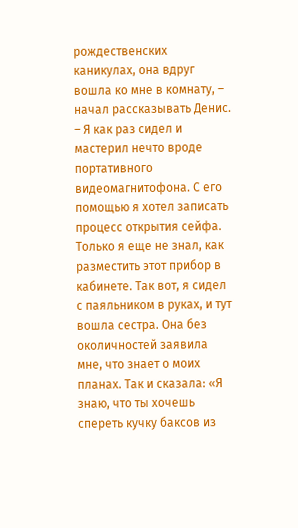рождественских каникулах, она вдруг вошла ко мне в комнату, – начал рассказывать Денис. – Я как раз сидел и мастерил нечто вроде портативного видеомагнитофона. С его помощью я хотел записать процесс открытия сейфа. Только я еще не знал, как разместить этот прибор в кабинете. Так вот, я сидел с паяльником в руках, и тут вошла сестра. Она без околичностей заявила мне, что знает о моих планах. Так и сказала: «Я знаю, что ты хочешь спереть кучку баксов из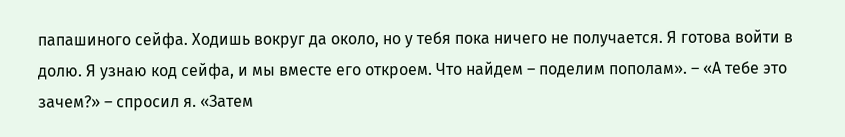папашиного сейфа. Ходишь вокруг да около, но у тебя пока ничего не получается. Я готова войти в долю. Я узнаю код сейфа, и мы вместе его откроем. Что найдем – поделим пополам». – «А тебе это зачем?» – спросил я. «Затем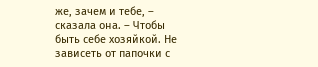же, зачем и тебе, – сказала она. – Чтобы быть себе хозяйкой. Не зависеть от папочки с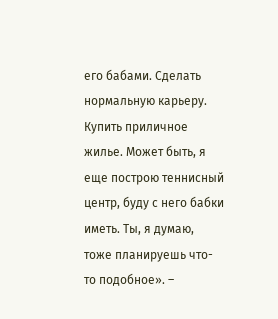его бабами. Сделать нормальную карьеру. Купить приличное жилье. Может быть, я еще построю теннисный центр, буду с него бабки иметь. Ты, я думаю, тоже планируешь что-то подобное». –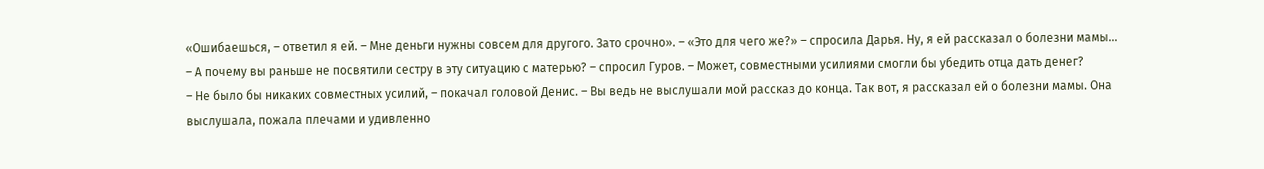«Ошибаешься, – ответил я ей. – Мне деньги нужны совсем для другого. Зато срочно». – «Это для чего же?» – спросила Дарья. Ну, я ей рассказал о болезни мамы…
– А почему вы раньше не посвятили сестру в эту ситуацию с матерью? – спросил Гуров. – Может, совместными усилиями смогли бы убедить отца дать денег?
– Не было бы никаких совместных усилий, – покачал головой Денис. – Вы ведь не выслушали мой рассказ до конца. Так вот, я рассказал ей о болезни мамы. Она выслушала, пожала плечами и удивленно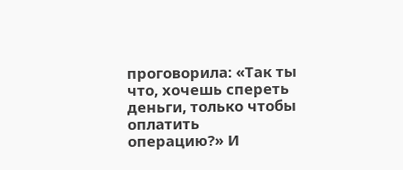проговорила: «Так ты что, хочешь спереть деньги, только чтобы оплатить операцию?» И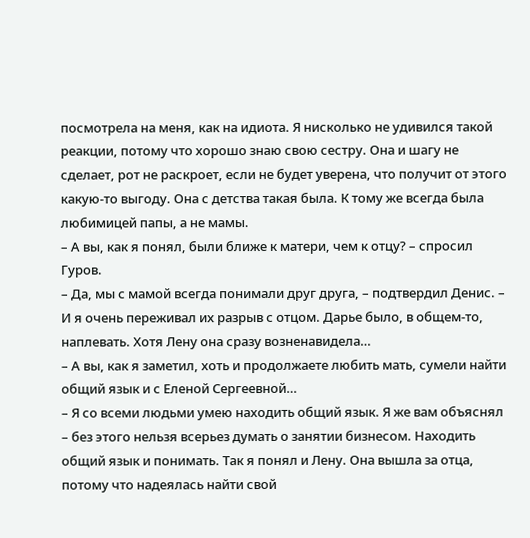посмотрела на меня, как на идиота. Я нисколько не удивился такой реакции, потому что хорошо знаю свою сестру. Она и шагу не сделает, рот не раскроет, если не будет уверена, что получит от этого какую-то выгоду. Она с детства такая была. К тому же всегда была любимицей папы, а не мамы.
– А вы, как я понял, были ближе к матери, чем к отцу? – спросил Гуров.
– Да, мы с мамой всегда понимали друг друга, – подтвердил Денис. – И я очень переживал их разрыв с отцом. Дарье было, в общем-то, наплевать. Хотя Лену она сразу возненавидела…
– А вы, как я заметил, хоть и продолжаете любить мать, сумели найти общий язык и с Еленой Сергеевной…
– Я со всеми людьми умею находить общий язык. Я же вам объяснял – без этого нельзя всерьез думать о занятии бизнесом. Находить общий язык и понимать. Так я понял и Лену. Она вышла за отца, потому что надеялась найти свой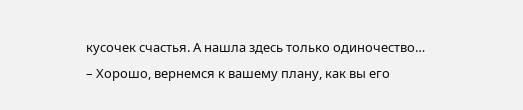кусочек счастья. А нашла здесь только одиночество…
– Хорошо, вернемся к вашему плану, как вы его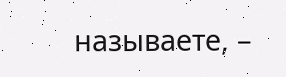называете, –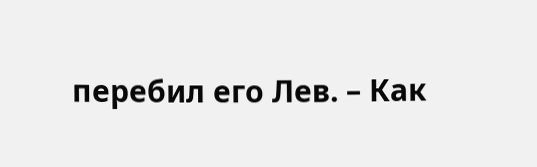перебил его Лев. – Как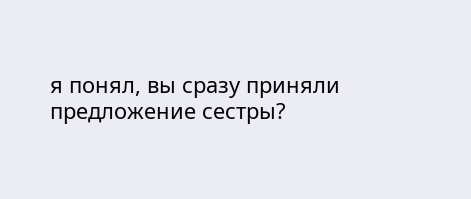я понял, вы сразу приняли предложение сестры?